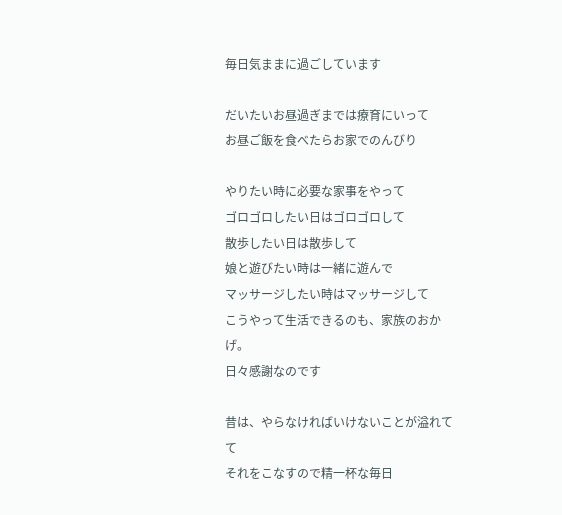毎日気ままに過ごしています

だいたいお昼過ぎまでは療育にいって
お昼ご飯を食べたらお家でのんびり

やりたい時に必要な家事をやって
ゴロゴロしたい日はゴロゴロして
散歩したい日は散歩して
娘と遊びたい時は一緒に遊んで
マッサージしたい時はマッサージして
こうやって生活できるのも、家族のおかげ。
日々感謝なのです

昔は、やらなければいけないことが溢れてて
それをこなすので精一杯な毎日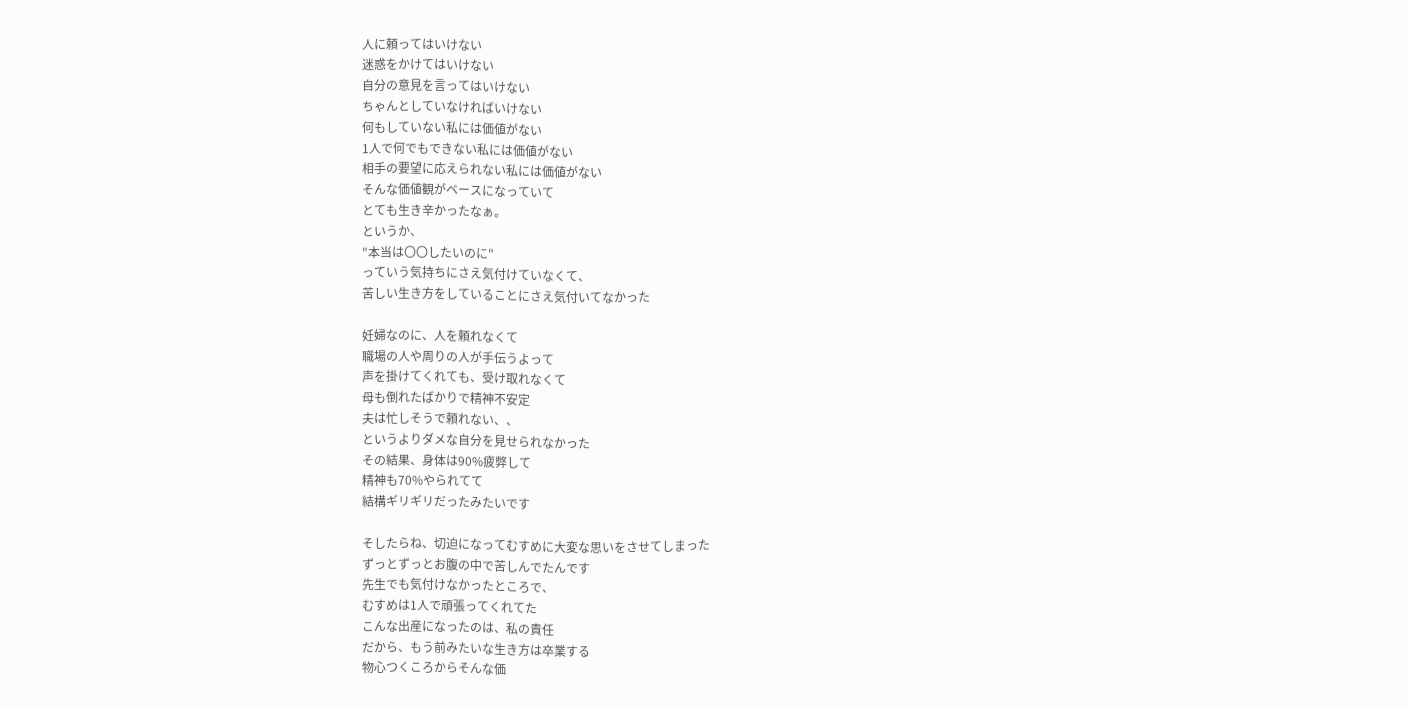人に頼ってはいけない
迷惑をかけてはいけない
自分の意見を言ってはいけない
ちゃんとしていなければいけない
何もしていない私には価値がない
1人で何でもできない私には価値がない
相手の要望に応えられない私には価値がない
そんな価値観がベースになっていて
とても生き辛かったなぁ。
というか、
"本当は〇〇したいのに"
っていう気持ちにさえ気付けていなくて、
苦しい生き方をしていることにさえ気付いてなかった

妊婦なのに、人を頼れなくて
職場の人や周りの人が手伝うよって
声を掛けてくれても、受け取れなくて
母も倒れたばかりで精神不安定
夫は忙しそうで頼れない、、
というよりダメな自分を見せられなかった
その結果、身体は90%疲弊して
精神も70%やられてて
結構ギリギリだったみたいです

そしたらね、切迫になってむすめに大変な思いをさせてしまった
ずっとずっとお腹の中で苦しんでたんです
先生でも気付けなかったところで、
むすめは1人で頑張ってくれてた
こんな出産になったのは、私の責任
だから、もう前みたいな生き方は卒業する
物心つくころからそんな価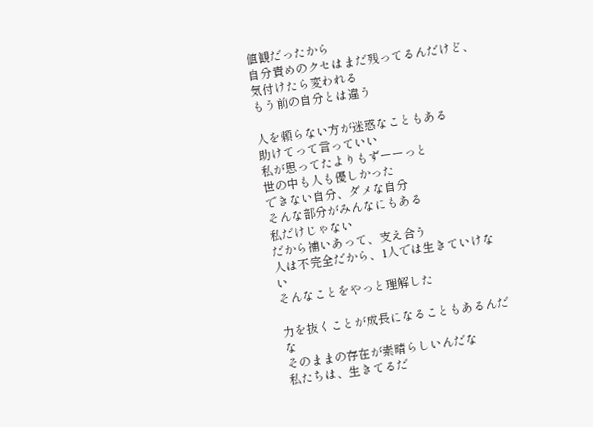値観だったから
自分責めのクセはまだ残ってるんだけど、
気付けたら変われる
もう前の自分とは違う

人を頼らない方が迷惑なこともある
助けてって言っていい
私が思ってたよりもずーーっと
世の中も人も優しかった
できない自分、ダメな自分
そんな部分がみんなにもある
私だけじゃない
だから補いあって、支え合う
人は不完全だから、1人では生きていけない
そんなことをやっと理解した

力を抜くことが成長になることもあるんだな
そのままの存在が素晴らしいんだな
私たちは、生きてるだ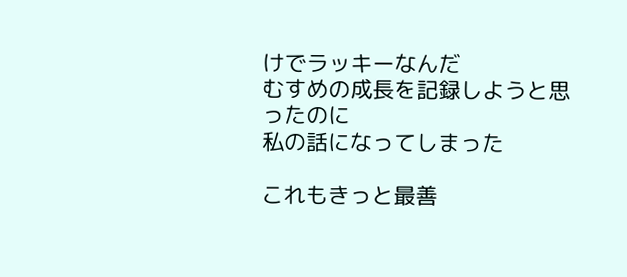けでラッキーなんだ
むすめの成長を記録しようと思ったのに
私の話になってしまった

これもきっと最善